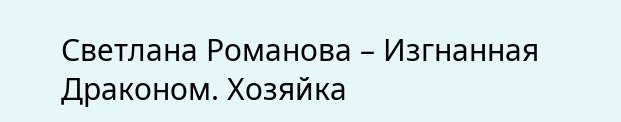Светлана Романова – Изгнанная Драконом. Хозяйка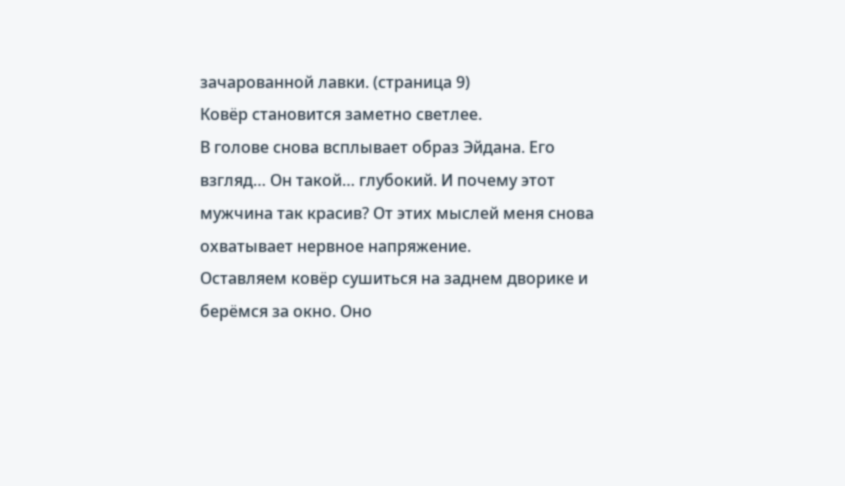зачарованной лавки. (страница 9)
Ковёр становится заметно светлее.
В голове снова всплывает образ Эйдана. Его взгляд… Он такой… глубокий. И почему этот мужчина так красив? От этих мыслей меня снова охватывает нервное напряжение.
Оставляем ковёр сушиться на заднем дворике и берёмся за окно. Оно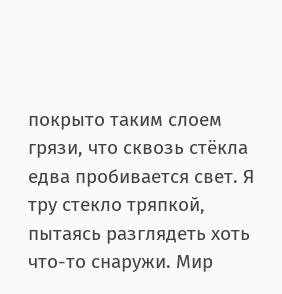покрыто таким слоем грязи, что сквозь стёкла едва пробивается свет. Я тру стекло тряпкой, пытаясь разглядеть хоть что-то снаружи. Мир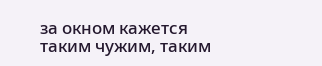за окном кажется таким чужим, таким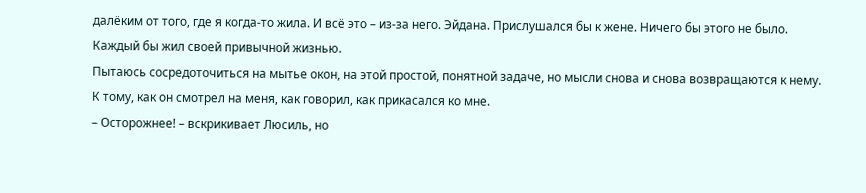далёким от того, где я когда-то жила. И всё это – из-за него. Эйдана. Прислушался бы к жене. Ничего бы этого не было. Каждый бы жил своей привычной жизнью.
Пытаюсь сосредоточиться на мытье окон, на этой простой, понятной задаче, но мысли снова и снова возвращаются к нему. К тому, как он смотрел на меня, как говорил, как прикасался ко мне.
– Осторожнее! – вскрикивает Люсиль, но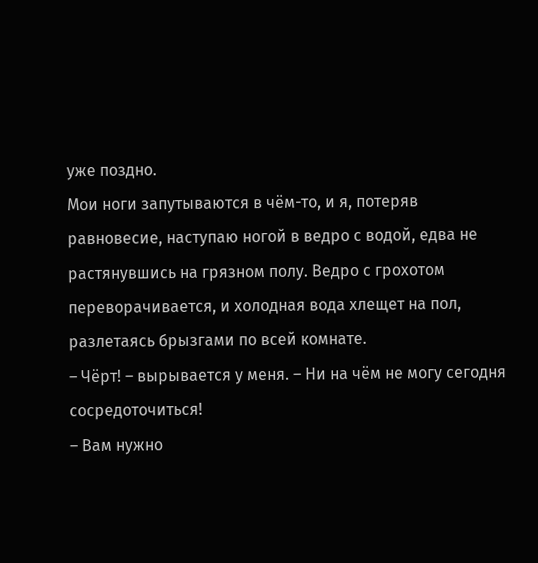уже поздно.
Мои ноги запутываются в чём-то, и я, потеряв равновесие, наступаю ногой в ведро с водой, едва не растянувшись на грязном полу. Ведро с грохотом переворачивается, и холодная вода хлещет на пол, разлетаясь брызгами по всей комнате.
– Чёрт! – вырывается у меня. – Ни на чём не могу сегодня сосредоточиться!
– Вам нужно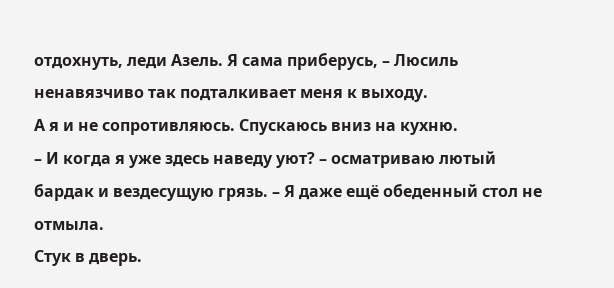отдохнуть, леди Азель. Я сама приберусь, – Люсиль ненавязчиво так подталкивает меня к выходу.
А я и не сопротивляюсь. Спускаюсь вниз на кухню.
– И когда я уже здесь наведу уют? – осматриваю лютый бардак и вездесущую грязь. – Я даже ещё обеденный стол не отмыла.
Стук в дверь.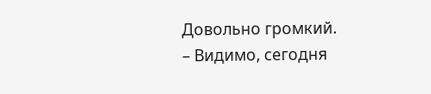Довольно громкий.
– Видимо, сегодня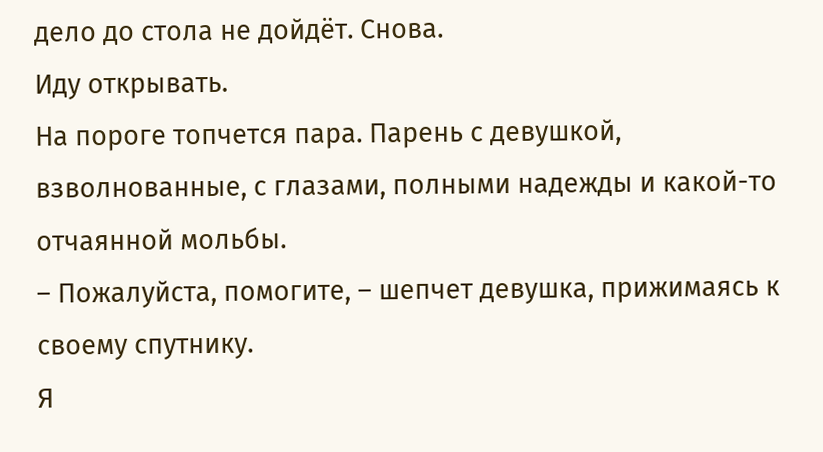дело до стола не дойдёт. Снова.
Иду открывать.
На пороге топчется пара. Парень с девушкой, взволнованные, с глазами, полными надежды и какой-то отчаянной мольбы.
– Пожалуйста, помогите, – шепчет девушка, прижимаясь к своему спутнику.
Я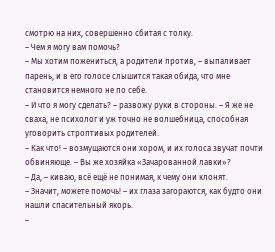смотрю на них, совершенно сбитая с толку.
– Чем я могу вам помочь?
– Мы хотим пожениться, а родители против, – выпаливает парень, и в его голосе слышится такая обида, что мне становится немного не по себе.
– И что я могу сделать? – развожу руки в стороны. – Я же не сваха, не психолог и уж точно не волшебница, способная уговорить строптивых родителей.
– Как что! – возмущаются они хором, и их голоса звучат почти обвиняюще. – Вы же хозяйка «Зачарованной лавки»?
– Да, – киваю, всё ещё не понимая, к чему они клонят.
– Значит, можете помочь! – их глаза загораются, как будто они нашли спасительный якорь.
–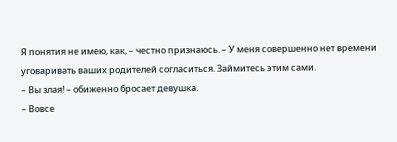Я понятия не имею, как, – честно признаюсь. – У меня совершенно нет времени уговаривать ваших родителей согласиться. Займитесь этим сами.
– Вы злая! – обиженно бросает девушка.
– Вовсе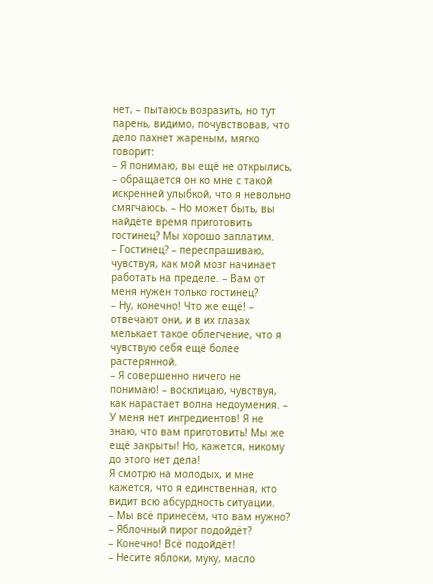нет, – пытаюсь возразить, но тут парень, видимо, почувствовав, что дело пахнет жареным, мягко говорит:
– Я понимаю, вы ещё не открылись, – обращается он ко мне с такой искренней улыбкой, что я невольно смягчаюсь. – Но может быть, вы найдёте время приготовить гостинец? Мы хорошо заплатим.
– Гостинец? – переспрашиваю, чувствуя, как мой мозг начинает работать на пределе. – Вам от меня нужен только гостинец?
– Ну, конечно! Что же ещё! – отвечают они, и в их глазах мелькает такое облегчение, что я чувствую себя ещё более растерянной.
– Я совершенно ничего не понимаю! – восклицаю, чувствуя, как нарастает волна недоумения. – У меня нет ингредиентов! Я не знаю, что вам приготовить! Мы же ещё закрыты! Но, кажется, никому до этого нет дела!
Я смотрю на молодых, и мне кажется, что я единственная, кто видит всю абсурдность ситуации.
– Мы всё принесём, что вам нужно?
– Яблочный пирог подойдёт?
– Конечно! Всё подойдёт!
– Несите яблоки, муку, масло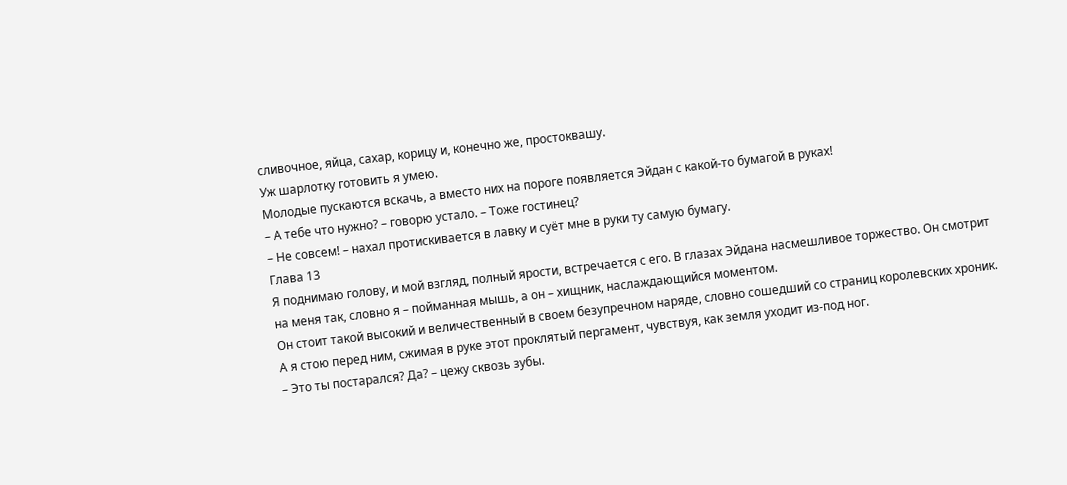сливочное, яйца, сахар, корицу и, конечно же, простоквашу.
Уж шарлотку готовить я умею.
Молодые пускаются вскачь, а вместо них на пороге появляется Эйдан с какой-то бумагой в руках!
– А тебе что нужно? – говорю устало. – Тоже гостинец?
– Не совсем! – нахал протискивается в лавку и суёт мне в руки ту самую бумагу.
Глава 13
Я поднимаю голову, и мой взгляд, полный ярости, встречается с его. В глазах Эйдана насмешливое торжество. Он смотрит на меня так, словно я – пойманная мышь, а он – хищник, наслаждающийся моментом.
Он стоит такой высокий и величественный в своем безупречном наряде, словно сошедший со страниц королевских хроник. А я стою перед ним, сжимая в руке этот проклятый пергамент, чувствуя, как земля уходит из-под ног.
– Это ты постарался? Да? – цежу сквозь зубы.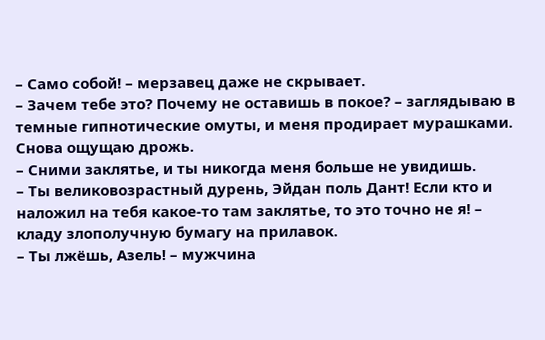– Само собой! – мерзавец даже не скрывает.
– Зачем тебе это? Почему не оставишь в покое? – заглядываю в темные гипнотические омуты, и меня продирает мурашками. Снова ощущаю дрожь.
– Сними заклятье, и ты никогда меня больше не увидишь.
– Ты великовозрастный дурень, Эйдан поль Дант! Если кто и наложил на тебя какое-то там заклятье, то это точно не я! – кладу злополучную бумагу на прилавок.
– Ты лжёшь, Азель! – мужчина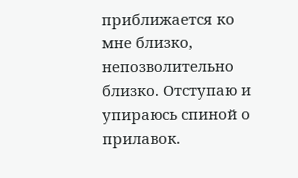приближается ко мне близко, непозволительно близко. Отступаю и упираюсь спиной о прилавок.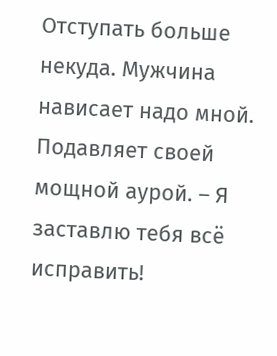Отступать больше некуда. Мужчина нависает надо мной. Подавляет своей мощной аурой. – Я заставлю тебя всё исправить!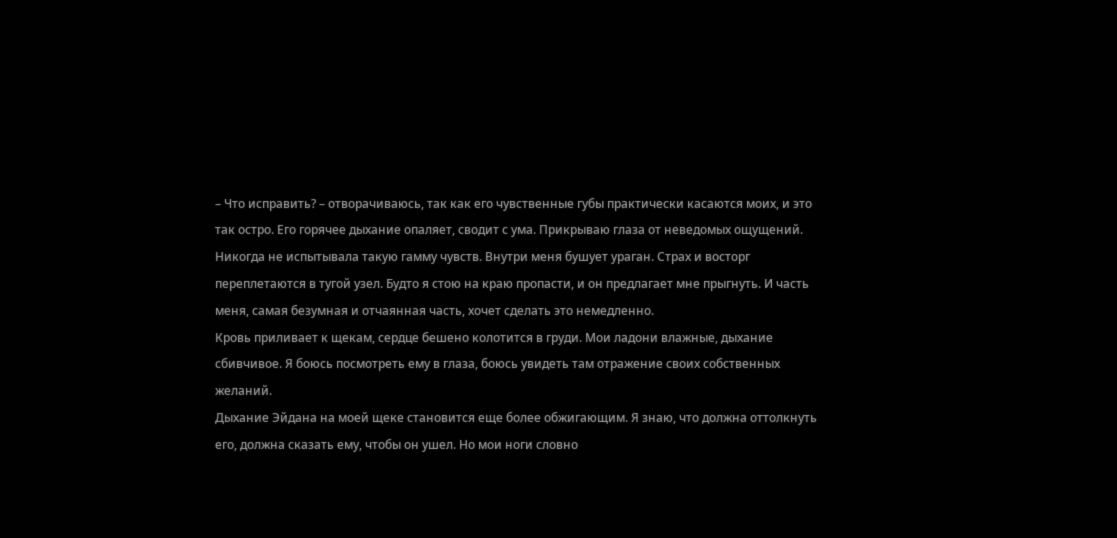– Что исправить? – отворачиваюсь, так как его чувственные губы практически касаются моих, и это так остро. Его горячее дыхание опаляет, сводит с ума. Прикрываю глаза от неведомых ощущений. Никогда не испытывала такую гамму чувств. Внутри меня бушует ураган. Страх и восторг переплетаются в тугой узел. Будто я стою на краю пропасти, и он предлагает мне прыгнуть. И часть меня, самая безумная и отчаянная часть, хочет сделать это немедленно.
Кровь приливает к щекам, сердце бешено колотится в груди. Мои ладони влажные, дыхание сбивчивое. Я боюсь посмотреть ему в глаза, боюсь увидеть там отражение своих собственных желаний.
Дыхание Эйдана на моей щеке становится еще более обжигающим. Я знаю, что должна оттолкнуть его, должна сказать ему, чтобы он ушел. Но мои ноги словно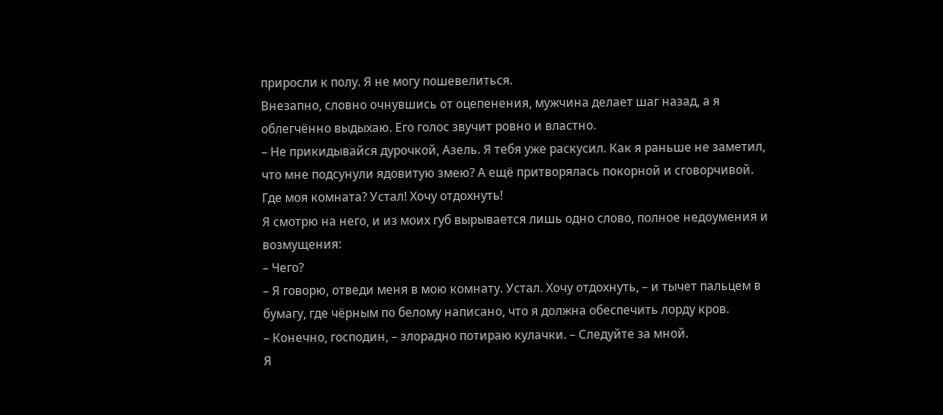приросли к полу. Я не могу пошевелиться.
Внезапно, словно очнувшись от оцепенения, мужчина делает шаг назад, а я облегчённо выдыхаю. Его голос звучит ровно и властно.
– Не прикидывайся дурочкой, Азель. Я тебя уже раскусил. Как я раньше не заметил, что мне подсунули ядовитую змею? А ещё притворялась покорной и сговорчивой. Где моя комната? Устал! Хочу отдохнуть!
Я смотрю на него, и из моих губ вырывается лишь одно слово, полное недоумения и возмущения:
– Чего?
– Я говорю, отведи меня в мою комнату. Устал. Хочу отдохнуть, – и тычет пальцем в бумагу, где чёрным по белому написано, что я должна обеспечить лорду кров.
– Конечно, господин, – злорадно потираю кулачки. – Следуйте за мной.
Я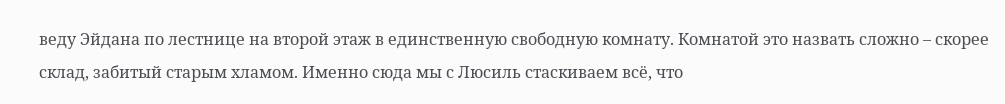веду Эйдана по лестнице на второй этаж в единственную свободную комнату. Комнатой это назвать сложно – скорее склад, забитый старым хламом. Именно сюда мы с Люсиль стаскиваем всё, что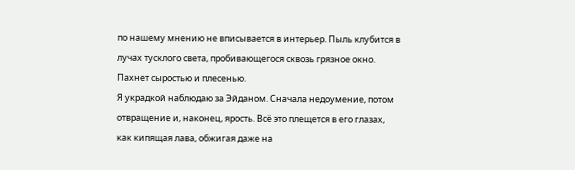по нашему мнению не вписывается в интерьер. Пыль клубится в лучах тусклого света, пробивающегося сквозь грязное окно. Пахнет сыростью и плесенью.
Я украдкой наблюдаю за Эйданом. Сначала недоумение, потом отвращение и, наконец, ярость. Всё это плещется в его глазах, как кипящая лава, обжигая даже на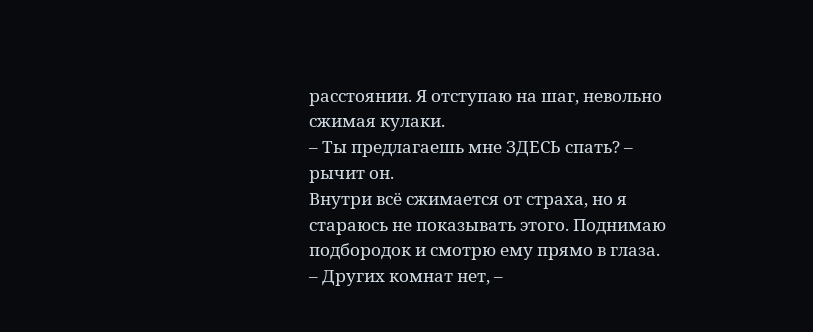расстоянии. Я отступаю на шаг, невольно сжимая кулаки.
– Ты предлагаешь мне ЗДЕСЬ спать? – рычит он.
Внутри всё сжимается от страха, но я стараюсь не показывать этого. Поднимаю подбородок и смотрю ему прямо в глаза.
– Других комнат нет, –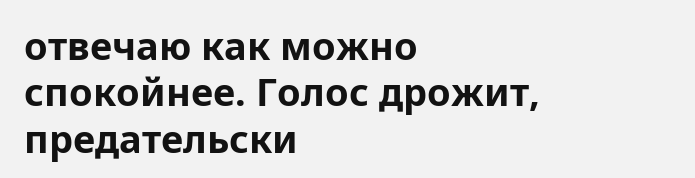отвечаю как можно спокойнее. Голос дрожит, предательски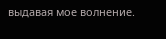выдавая мое волнение.